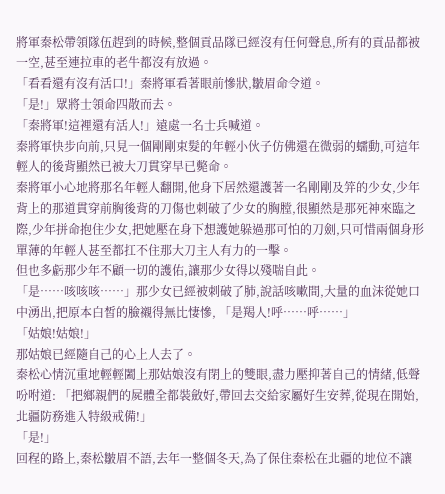將軍秦松帶領隊伍趕到的時候,整個貢品隊已經沒有任何聲息,所有的貢品都被一空,甚至連拉車的老牛都沒有放過。
「看看還有沒有活口!」秦將軍看著眼前慘狀,皺眉命令道。
「是!」眾將士領命四散而去。
「秦將軍!這裡還有活人!」遠處一名士兵喊道。
秦將軍快步向前,只見一個剛剛束髮的年輕小伙子仿佛還在微弱的蠕動,可這年輕人的後背顯然已被大刀貫穿早已斃命。
秦將軍小心地將那名年輕人翻開,他身下居然還護著一名剛剛及笄的少女,少年背上的那道貫穿前胸後背的刀傷也刺破了少女的胸膛,很顯然是那死神來臨之際,少年拼命抱住少女,把她壓在身下想護她躲過那可怕的刀劍,只可惜兩個身形單薄的年輕人甚至都扛不住那大刀主人有力的一擊。
但也多虧那少年不顧一切的護佑,讓那少女得以殘喘自此。
「是……咳咳咳……」那少女已經被刺破了肺,說話咳嗽間,大量的血沫從她口中湧出,把原本白皙的臉襯得無比悽慘, 「是羯人!呼……呼……」
「姑娘!姑娘!」
那姑娘已經隨自己的心上人去了。
秦松心情沉重地輕輕闔上那姑娘沒有閉上的雙眼,盡力壓抑著自己的情緒,低聲吩咐道: 「把鄉親們的屍體全都裝斂好,帶回去交給家屬好生安葬,從現在開始,北疆防務進入特級戒備!」
「是!」
回程的路上,秦松皺眉不語,去年一整個冬天,為了保住秦松在北疆的地位不讓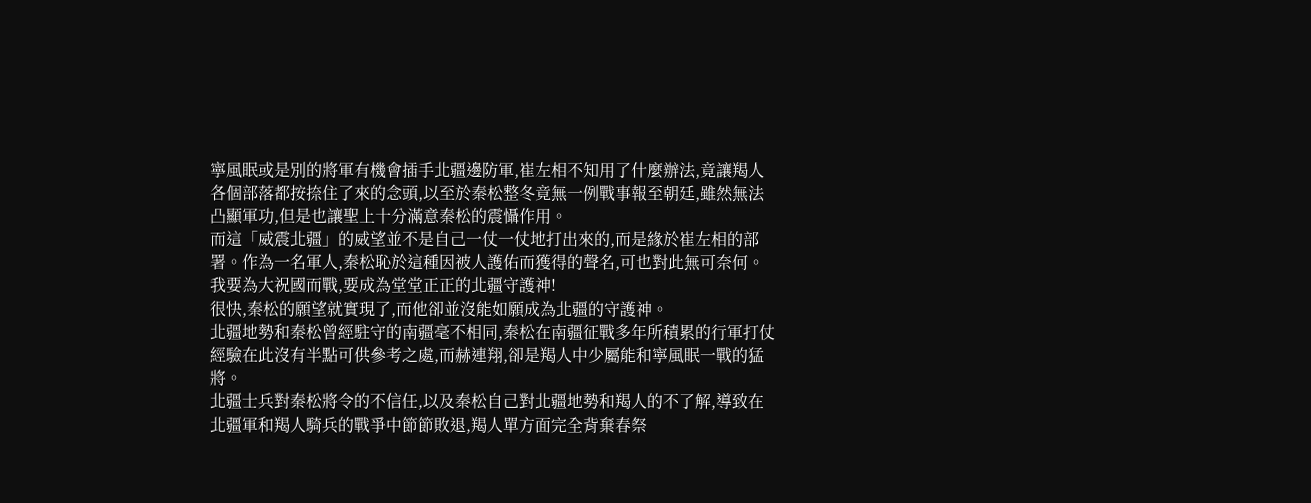寧風眠或是別的將軍有機會插手北疆邊防軍,崔左相不知用了什麼辦法,竟讓羯人各個部落都按捺住了來的念頭,以至於秦松整冬竟無一例戰事報至朝廷,雖然無法凸顯軍功,但是也讓聖上十分滿意秦松的震懾作用。
而這「威震北疆」的威望並不是自己一仗一仗地打出來的,而是緣於崔左相的部署。作為一名軍人,秦松恥於這種因被人護佑而獲得的聲名,可也對此無可奈何。
我要為大祝國而戰,要成為堂堂正正的北疆守護神!
很快,秦松的願望就實現了,而他卻並沒能如願成為北疆的守護神。
北疆地勢和秦松曾經駐守的南疆毫不相同,秦松在南疆征戰多年所積累的行軍打仗經驗在此沒有半點可供參考之處,而赫連翔,卻是羯人中少屬能和寧風眠一戰的猛將。
北疆士兵對秦松將令的不信任,以及秦松自己對北疆地勢和羯人的不了解,導致在北疆軍和羯人騎兵的戰爭中節節敗退,羯人單方面完全背棄春祭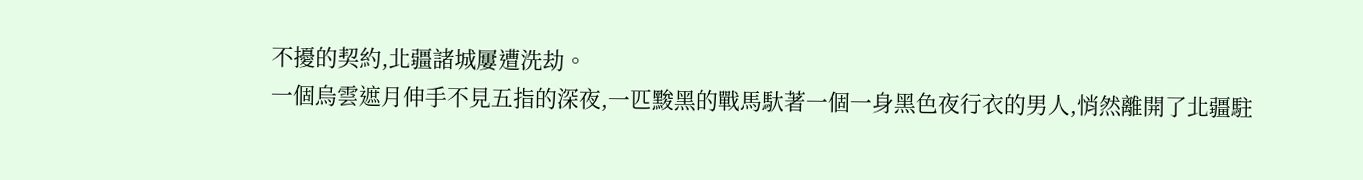不擾的契約,北疆諸城屢遭洗劫。
一個烏雲遮月伸手不見五指的深夜,一匹黢黑的戰馬馱著一個一身黑色夜行衣的男人,悄然離開了北疆駐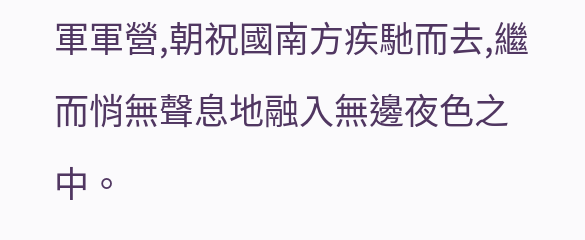軍軍營,朝祝國南方疾馳而去,繼而悄無聲息地融入無邊夜色之中。